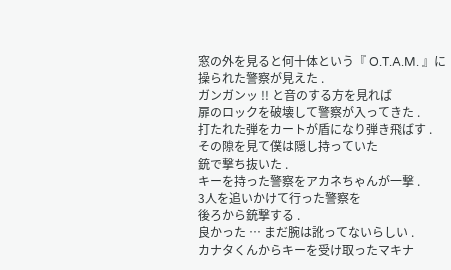窓の外を見ると何十体という『 O.T.A.M. 』に
操られた警察が見えた .
ガンガンッ !! と音のする方を見れば
扉のロックを破壊して警察が入ってきた .
打たれた弾をカートが盾になり弾き飛ばす .
その隙を見て僕は隠し持っていた
銃で撃ち抜いた .
キーを持った警察をアカネちゃんが一撃 .
3人を追いかけて行った警察を
後ろから銃撃する .
良かった … まだ腕は訛ってないらしい .
カナタくんからキーを受け取ったマキナ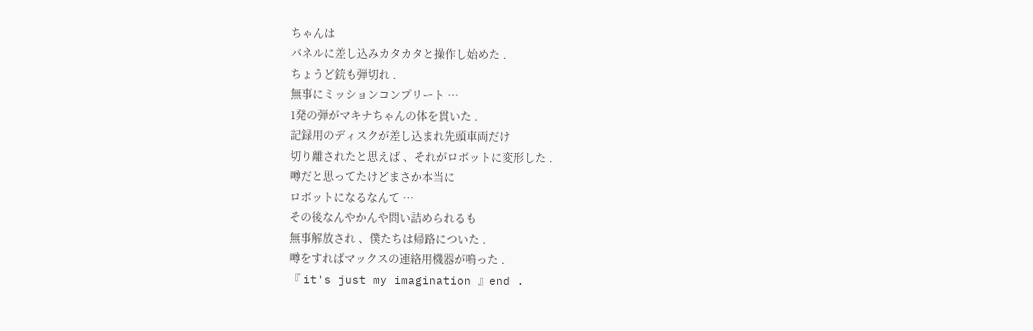ちゃんは
パネルに差し込みカタカタと操作し始めた .
ちょうど銃も弾切れ .
無事にミッションコンプリート …
1発の弾がマキナちゃんの体を貫いた .
記録用のディスクが差し込まれ先頭車両だけ
切り離されたと思えば 、それがロボットに変形した .
噂だと思ってたけどまさか本当に
ロボットになるなんて …
その後なんやかんや問い詰められるも
無事解放され 、僕たちは帰路についた .
噂をすればマックスの連絡用機器が鳴った .
『 it's just my imagination 』end .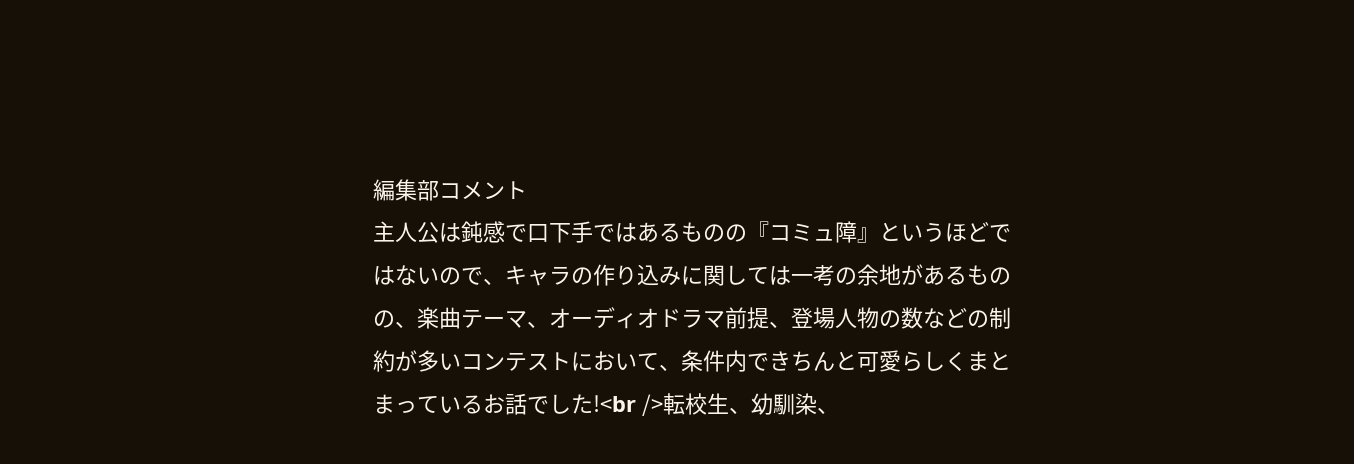編集部コメント
主人公は鈍感で口下手ではあるものの『コミュ障』というほどではないので、キャラの作り込みに関しては一考の余地があるものの、楽曲テーマ、オーディオドラマ前提、登場人物の数などの制約が多いコンテストにおいて、条件内できちんと可愛らしくまとまっているお話でした!<br />転校生、幼馴染、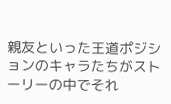親友といった王道ポジションのキャラたちがストーリーの中でそれ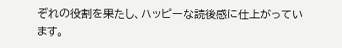ぞれの役割を果たし、ハッピーな読後感に仕上がっています。